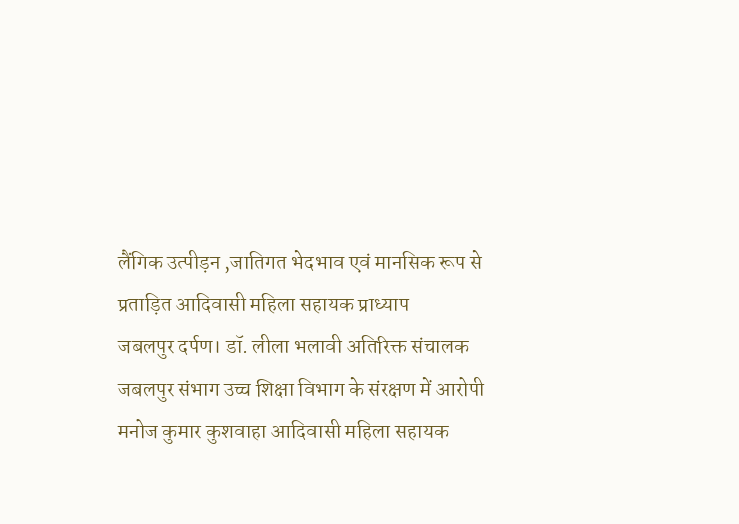लैंगिक उत्पीड़न ,जातिगत भेदभाव एवं मानसिक रूप से प्रताड़ित आदिवासी महिला सहायक प्राध्याप
जबलपुर दर्पण। डॉ. लीला भलावी अतिरिक्त संचालक जबलपुर संभाग उच्च शिक्षा विभाग के संरक्षण में आरोपी मनोज कुमार कुशवाहा आदिवासी महिला सहायक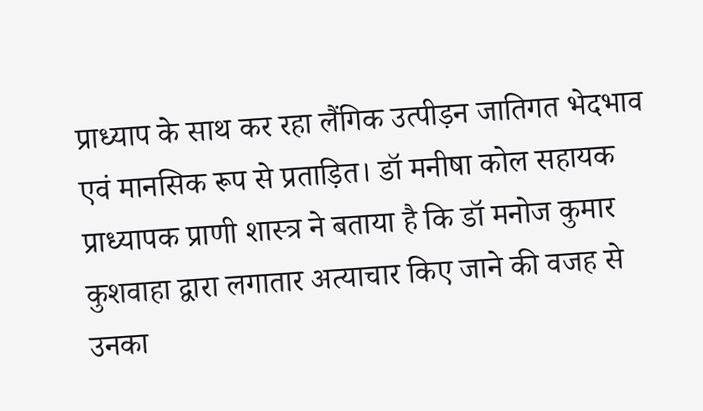प्राध्याप के साथ कर रहा लैंगिक उत्पीड़न जातिगत भेदभाव एवं मानसिक रूप से प्रताड़ित। डॉ मनीषा कोल सहायक प्राध्यापक प्राणी शास्त्र ने बताया है कि डॉ मनोज कुमार कुशवाहा द्वारा लगातार अत्याचार किए जाने की वजह से उनका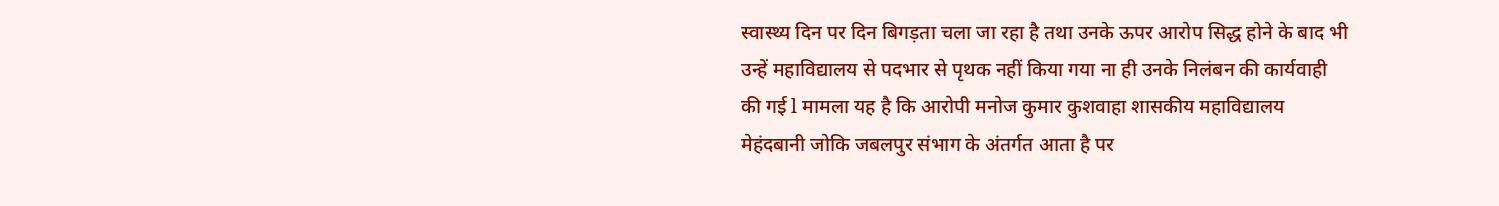स्वास्थ्य दिन पर दिन बिगड़ता चला जा रहा है तथा उनके ऊपर आरोप सिद्ध होने के बाद भी उन्हें महाविद्यालय से पदभार से पृथक नहीं किया गया ना ही उनके निलंबन की कार्यवाही की गई l मामला यह है कि आरोपी मनोज कुमार कुशवाहा शासकीय महाविद्यालय मेहंदबानी जोकि जबलपुर संभाग के अंतर्गत आता है पर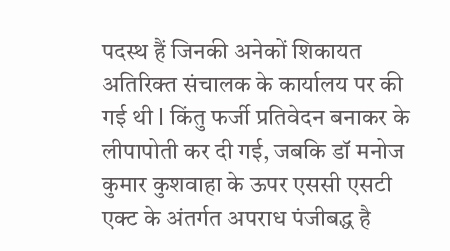पदस्थ हैं जिनकी अनेकों शिकायत अतिरिक्त संचालक के कार्यालय पर की गई थी l किंतु फर्जी प्रतिवेदन बनाकर के लीपापोती कर दी गई, जबकि डॉ मनोज कुमार कुशवाहा के ऊपर एससी एसटी एक्ट के अंतर्गत अपराध पंजीबद्ध है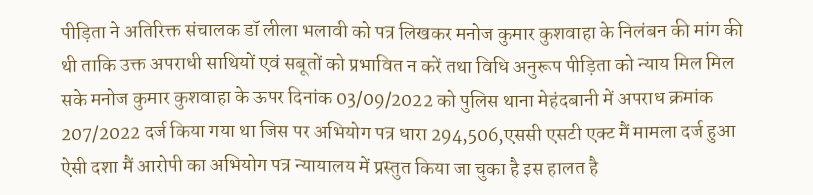पीड़िता ने अतिरिक्त संचालक डॉ लीला भलावी को पत्र लिखकर मनोज कुमार कुशवाहा के निलंबन की मांग की थी ताकि उक्त अपराधी साथियों एवं सबूतों को प्रभावित न करें तथा विधि अनुरूप पीड़िता को न्याय मिल मिल सके मनोज कुमार कुशवाहा के ऊपर दिनांक 03/09/2022 को पुलिस थाना मेहंदबानी में अपराध क्रमांक 207/2022 दर्ज किया गया था जिस पर अभियोग पत्र धारा 294,506,एससी एसटी एक्ट मैं मामला दर्ज हुआ ऐसी दशा मैं आरोपी का अभियोग पत्र न्यायालय में प्रस्तुत किया जा चुका है इस हालत है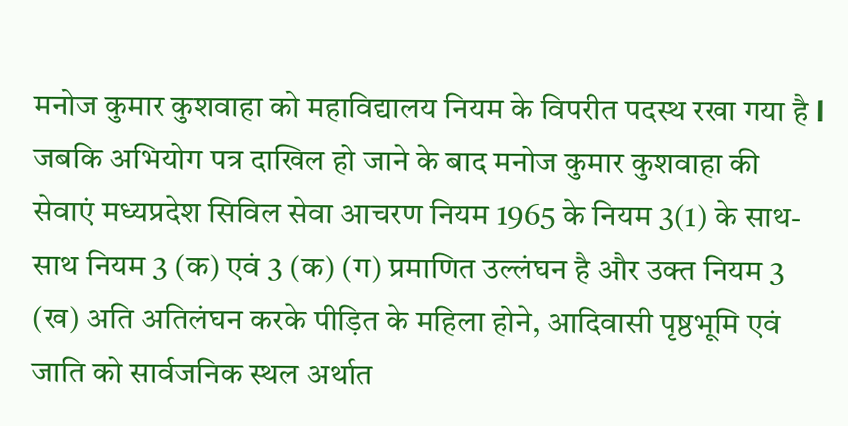मनोज कुमार कुशवाहा को महाविद्यालय नियम के विपरीत पदस्थ रखा गया है l जबकि अभियोग पत्र दाखिल हो जाने के बाद मनोज कुमार कुशवाहा की सेवाएं मध्यप्रदेश सिविल सेवा आचरण नियम 1965 के नियम 3(1) के साथ-साथ नियम 3 (क) एवं 3 (क) (ग) प्रमाणित उल्लंघन है और उक्त नियम 3 (ख) अति अतिलंघन करके पीड़ित के महिला होने, आदिवासी पृष्ठभूमि एवं जाति को सार्वजनिक स्थल अर्थात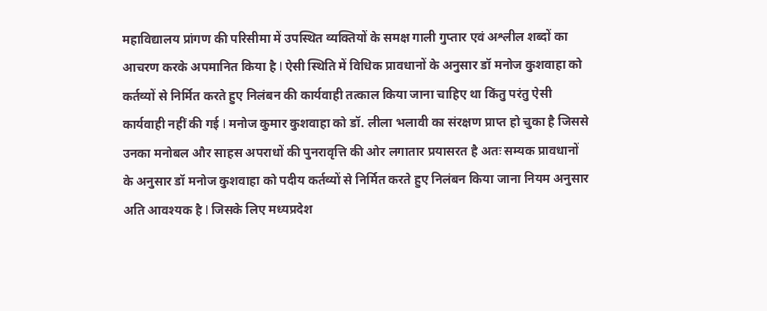महाविद्यालय प्रांगण की परिसीमा में उपस्थित व्यक्तियों के समक्ष गाली गुप्तार एवं अश्लील शब्दों का आचरण करके अपमानित किया है l ऐसी स्थिति में विधिक प्रावधानों के अनुसार डॉ मनोज कुशवाहा को कर्तव्यों से निर्मित करते हुए निलंबन की कार्यवाही तत्काल किया जाना चाहिए था किंतु परंतु ऐसी कार्यवाही नहीं की गई l मनोज कुमार कुशवाहा को डॉ. लीला भलावी का संरक्षण प्राप्त हो चुका है जिससे उनका मनोबल और साहस अपराधों की पुनरावृत्ति की ओर लगातार प्रयासरत है अतः सम्यक प्रावधानों के अनुसार डॉ मनोज कुशवाहा को पदीय कर्तव्यों से निर्मित करते हुए निलंबन किया जाना नियम अनुसार अति आवश्यक है l जिसके लिए मध्यप्रदेश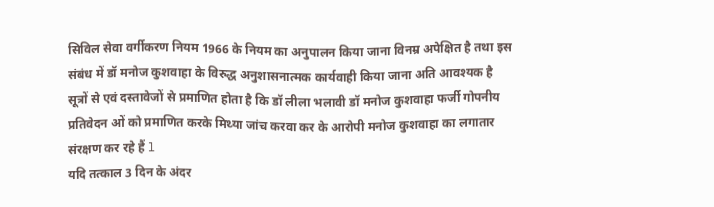सिविल सेवा वर्गीकरण नियम 1966 के नियम का अनुपालन किया जाना विनम्र अपेक्षित है तथा इस संबंध में डॉ मनोज कुशवाहा के विरुद्ध अनुशासनात्मक कार्यवाही किया जाना अति आवश्यक है सूत्रों से एवं दस्तावेजों से प्रमाणित होता है कि डॉ लीला भलावी डॉ मनोज कुशवाहा फर्जी गोपनीय प्रतिवेदन ओं को प्रमाणित करके मिथ्या जांच करवा कर के आरोपी मनोज कुशवाहा का लगातार संरक्षण कर रहे हैं l
यदि तत्काल 3 दिन के अंदर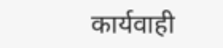कार्यवाही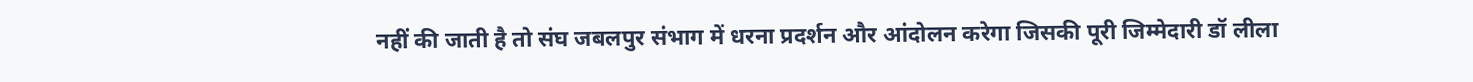नहीं की जाती है तो संघ जबलपुर संभाग में धरना प्रदर्शन और आंदोलन करेगा जिसकी पूरी जिम्मेदारी डॉ लीला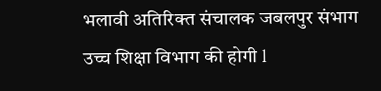भलावी अतिरिक्त संचालक जबलपुर संभाग उच्च शिक्षा विभाग की होगी l